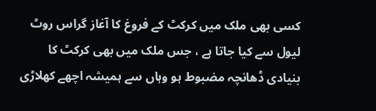کسی بھی ملک میں کرکٹ کے فروغ کا آغاز گراس روٹ لیول سے کیا جاتا ہے ، جس ملک میں بھی کرکٹ کا بنیادی ڈھانچہ مضبوط ہو وہاں سے ہمیشہ اچھے کھلاڑی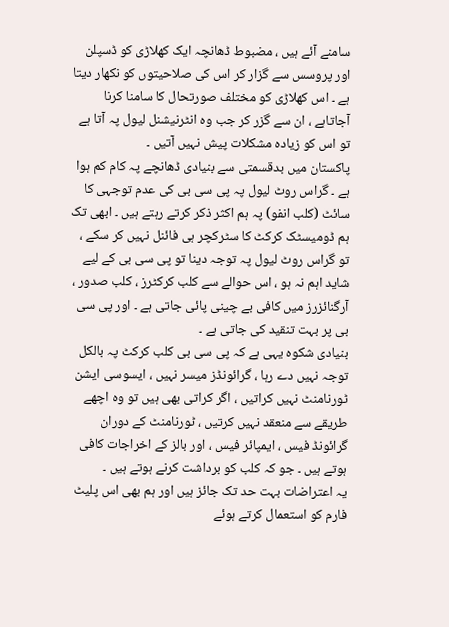سامنے آئے ہیں ، مضبوط ڈھانچہ ایک کھلاڑی کو ڈسپلن اور پروسس سے گزار کر اس کی صلاحیتوں کو نکھار دیتا ہے ۔ اس کھلاڑی کو مختلف صورتحال کا سامنا کرنا آجاتاہے ، ان سے گزر کر جب وہ انٹرنیشنل لیول پہ آتا ہے تو اس کو زیادہ مشکلات پیش نہیں آتیں ۔
پاکستان میں بدقسمتی سے بنیادی ڈھانچے پہ کام کم ہوا ہے ۔ گراس روٹ لیول پہ پی سی بی کی عدم توجہی کا سائٹ (کلب انفو) پہ ہم اکثر ذکر کرتے رہتے ہیں ۔ ابھی تک ہم ڈومیسٹک کرکٹ کا سٹرکچر ہی فائنل نہیں کر سکے ، تو گراس روٹ لیول پہ توجہ دینا تو پی سی بی کے لیے شاید اہم نہ ہو ، اس حوالے سے کلب کرکٹرز ، کلب صدور ، آرگنائزرز میں کافی بے چینی پائی جاتی ہے ۔ اور پی سی بی پر بہت تنقید کی جاتی ہے ۔
بنیادی شکوہ یہی ہے کہ پی سی بی کلب کرکٹ پہ بالکل توجہ نہیں دے رہا ، گرائونڈز میسر نہیں ، ایسوسی ایشن ٹورنامنٹ نہیں کراتیں ، اگر کراتی بھی ہیں تو وہ اچھے طریقے سے منعقد نہیں کرتیں ، ٹورنامنٹ کے دوران گرائونڈ فیس ، ایمپائر فیس ، اور بالز کے اخراجات کافی ہوتے ہیں ۔ جو کہ کلب کو برداشت کرنے ہوتے ہیں ۔
یہ اعتراضات بہت حد تک جائز ہیں اور ہم بھی اس پلیٹ فارم کو استعمال کرتے ہوئے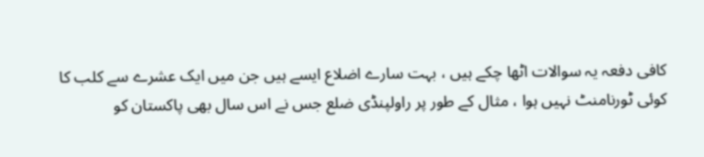کافی دفعہ یہ سوالات اٹھا چکے ہیں ، بہت سارے اضلاع ایسے ہیں جن میں ایک عشرے سے کلب کا کوئی ٹورنامنٹ نہیں ہوا ، مثال کے طور پر راولپنڈی ضلع جس نے اس سال بھی پاکستان کو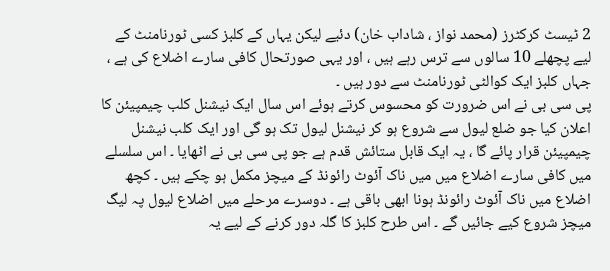2 ٹیسٹ کرکٹرز (محمد نواز ، شاداب خان) دئیے لیکن یہاں کے کلبز کسی ٹورنامنٹ کے لیے پچھلے 10 سالوں سے ترس رہے ہیں ، اور یہی صورتحال کافی سارے اضلاع کی ہے ، جہاں کلبز ایک کوالٹی ٹورنامنٹ سے دور ہیں ۔
پی سی بی نے اس ضرورت کو محسوس کرتے ہوئے اس سال ایک نیشنل کلب چیمپیئن کا اعلان کیا جو ضلع لیول سے شروع ہو کر نیشنل لیول تک ہو گی اور ایک کلب نیشنل چیمپیئن قرار پائے گا ، یہ ایک قابل ستائش قدم ہے جو پی سی بی نے اٹھایا ۔ اس سلسلے میں کافی سارے اضلاع میں میں ناک آئوٹ رائونڈ کے میچز مکمل ہو چکے ہیں ۔ کچھ اضلاع میں ناک آئوٹ رائونڈ ہونا ابھی باقی ہے ۔ دوسرے مرحلے میں اضلاع لیول پہ لیگ میچز شروع کیے جائیں گے ۔ اس طرح کلبز کا گلہ دور کرنے کے لیے یہ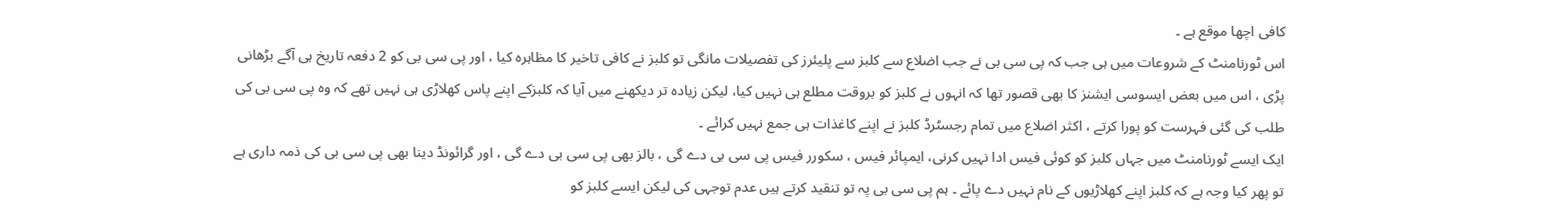کافی اچھا موقع ہے ۔
اس ٹورنامنٹ کے شروعات میں ہی جب کہ پی سی بی نے جب اضلاع سے کلبز سے پلیئرز کی تفصیلات مانگی تو کلبز نے کافی تاخیر کا مظاہرہ کیا ، اور پی سی بی کو 2 دفعہ تاریخ ہی آگے بڑھانی پڑی ، اس میں بعض ایسوسی ایشنز کا بھی قصور تھا کہ انہوں نے کلبز کو بروقت مطلع ہی نہیں کیا، لیکن زیادہ تر دیکھنے میں آیا کہ کلبزکے اپنے پاس کھلاڑی ہی نہیں تھے کہ وہ پی سی بی کی طلب کی گئی فہرست کو پورا کرتے ، اکثر اضلاع میں تمام رجسٹرڈ کلبز نے اپنے کاغذات ہی جمع نہیں کرائے ۔
ایک ایسے ٹورنامنٹ میں جہاں کلبز کو کوئی فیس ادا نہیں کرنی، ایمپائر فیس ، سکورر فیس پی سی بی دے گی ، بالز بھی پی سی بی دے گی ، اور گرائونڈ دینا بھی پی سی بی کی ذمہ داری ہے تو پھر کیا وجہ ہے کہ کلبز اپنے کھلاڑیوں کے نام نہیں دے پائے ۔ ہم پی سی بی پہ تو تنقید کرتے ہیں عدم توجہی کی لیکن ایسے کلبز کو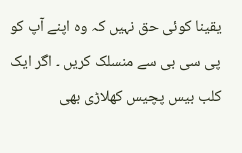یقینا کوئی حق نہیں کہ وہ اپنے آپ کو پی سی بی سے منسلک کریں ۔ اگر ایک کلب بیس پچیس کھلاڑی بھی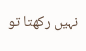نہیں رکھتا تو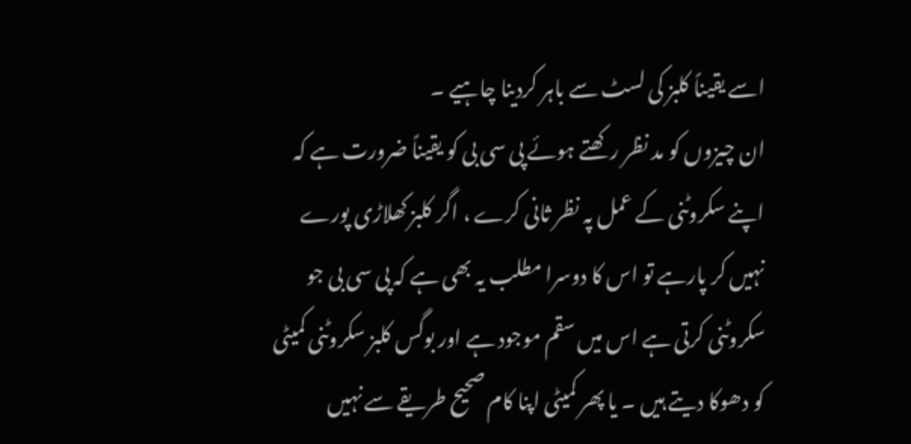اسے یقیناً کلبز کی لسٹ سے باہر کردینا چاہیے ۔
ان چیزوں کو مد نظر رکھتے ہوئے پی سی بی کو یقیناً ضرورت ہے کہ اپنے سکروٹنی کے عمل پہ نظر ثانی کرے ، اگر کلبز کھلاڑی پورے نہیں کر پارہے تو اس کا دوسرا مطلب یہ بھی ہے کہ پی سی بی جو سکروٹنی کرتی ہے اس میں سقم موجود ہے اور بوگس کلبز سکروٹنی کمیٹی کو دھوکا دیتے ہیں ۔ یا پھر کمیٹی اپنا کام صحیح طریقے سے نہیں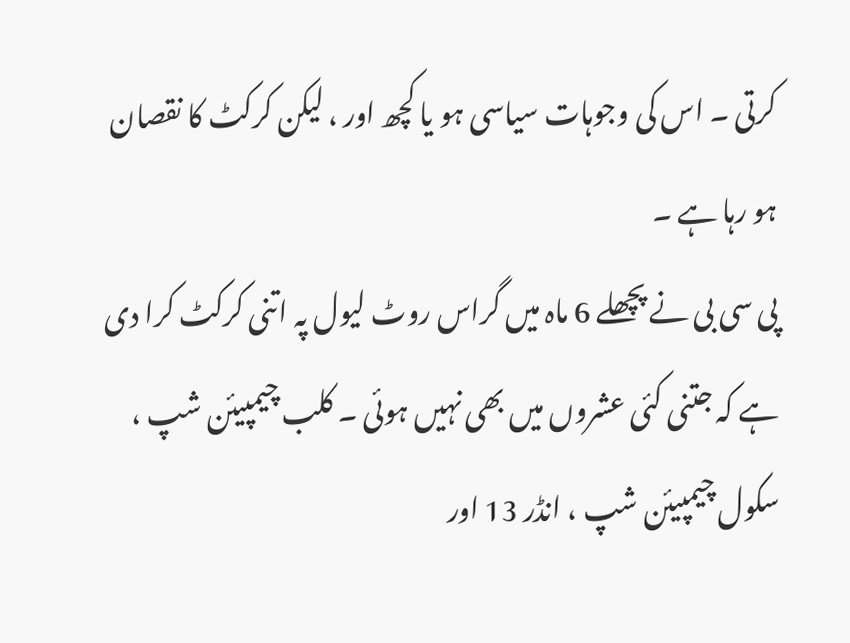کرتی ۔ اس کی وجوہات سیاسی ہو یا کچھ اور ، لیکن کرکٹ کا نقصان ہو رہا ہے ۔
پی سی بی نے پچھلے 6 ماہ میں گراس روٹ لیول پہ اتنی کرکٹ کرا دی ہے کہ جتنی کئی عشروں میں بھی نہیں ہوئی ۔ کلب چیمپیئن شپ ، سکول چیمپیئن شپ ، انڈر 13 اور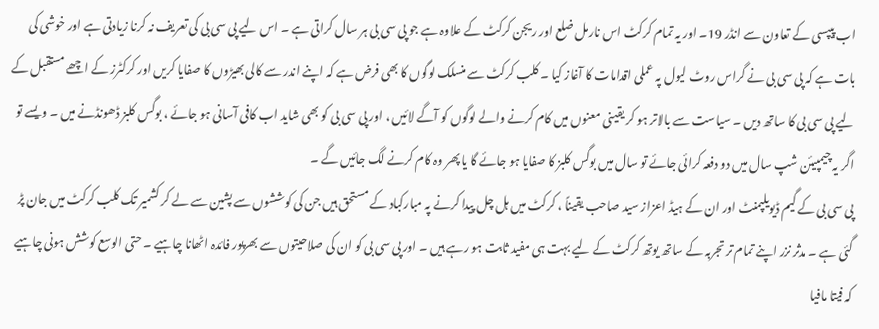اب پیپسی کے تعاون سے انڈر 19۔ اور یہ تمام کرکٹ اس نارمل ضلع اور ریجن کرکٹ کے علاوہ ہے جو پی سی بی ہر سال کراتی ہے ۔ اس لیے پی سی بی کی تعریف نہ کرنا زیادتی ہے اور خوشی کی بات ہے کہ پی سی بی نے گراس روٹ لیول پہ عملی اقدامات کا آغاز کیا ۔ کلب کرکٹ سے منسلک لوگوں کا بھی فرض ہے کہ اپنے اندر سے کالی بھیڑوں کا صفایا کریں اور کرکٹرز کے اچھے مستقبل کے لیے پی سی بی کا ساتھ دیں ۔ سیاست سے بالاتر ہو کر یقینی معنوں میں کام کرنے والے لوگوں کو آگے لائیں ، اور پی سی بی کو بھی شاید اب کافی آسانی ہو جائے ، بوگس کلبز ڈھونڈنے میں ۔ ویسے تو اگر یہ چیمپیئن شپ سال میں دو دفعہ کرائی جائے تو سال میں بوگس کلبز کا صفایا ہو جائے گا یا پھر وہ کام کرنے لگ جائیں گے ۔
پی سی بی کے گیم ڈیویلپمنٹ اور ان کے ہیڈ اعزاز سید صاحب یقیناً ، کرکٹ میں ہل چل پیدا کرنے پہ مبارکباد کے مستحق ہیں جن کی کوششوں سے پشین سے لے کر کشمیر تک کلب کرکٹ میں جان پڑ گئی ہے ۔ مدثر نزر اپنے تمام تر تجربہ کے ساتھ یوتھ کرکٹ کے لیے بہت ہی مفید ثابت ہو رہے ہیں ۔ اور پی سی بی کو ان کی صلاحیتوں سے بھرپور فائدہ اٹھانا چاہیے ۔ حتی الوسع کوشش ہونی چاہیے کہ فیتا مافیا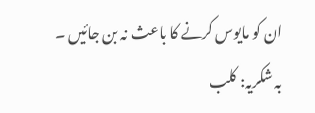ان کو مایوس کرنے کا باعث نہ بن جائیں ۔
بہ شکریہ: کلب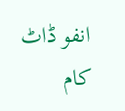انفو ڈاٹ کام